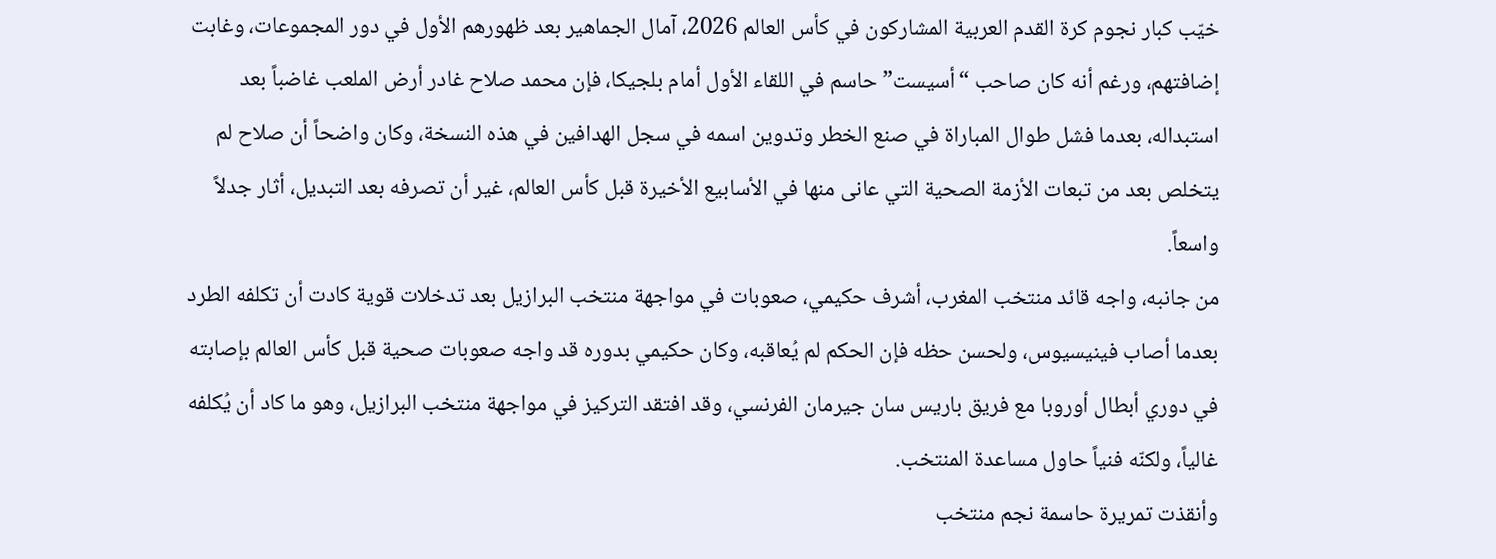خيّب كبار نجوم كرة القدم العربية المشاركون في كأس العالم 2026، آمال الجماهير بعد ظهورهم الأول في دور المجموعات، وغابت إضافتهم، ورغم أنه كان صاحب “أسيست” حاسم في اللقاء الأول أمام بلجيكا، فإن محمد صلاح غادر أرض الملعب غاضباً بعد استبداله، بعدما فشل طوال المباراة في صنع الخطر وتدوين اسمه في سجل الهدافين في هذه النسخة، وكان واضحاً أن صلاح لم يتخلص بعد من تبعات الأزمة الصحية التي عانى منها في الأسابيع الأخيرة قبل كأس العالم، غير أن تصرفه بعد التبديل، أثار جدلاً واسعاً.
من جانبه، واجه قائد منتخب المغرب، أشرف حكيمي، صعوبات في مواجهة منتخب البرازيل بعد تدخلات قوية كادت أن تكلفه الطرد بعدما أصاب فينيسيوس، ولحسن حظه فإن الحكم لم يُعاقبه، وكان حكيمي بدوره قد واجه صعوبات صحية قبل كأس العالم بإصابته في دوري أبطال أوروبا مع فريق باريس سان جيرمان الفرنسي، وقد افتقد التركيز في مواجهة منتخب البرازيل، وهو ما كاد أن يُكلفه غالياً، ولكنّه فنياً حاول مساعدة المنتخب.
وأنقذت تمريرة حاسمة نجم منتخب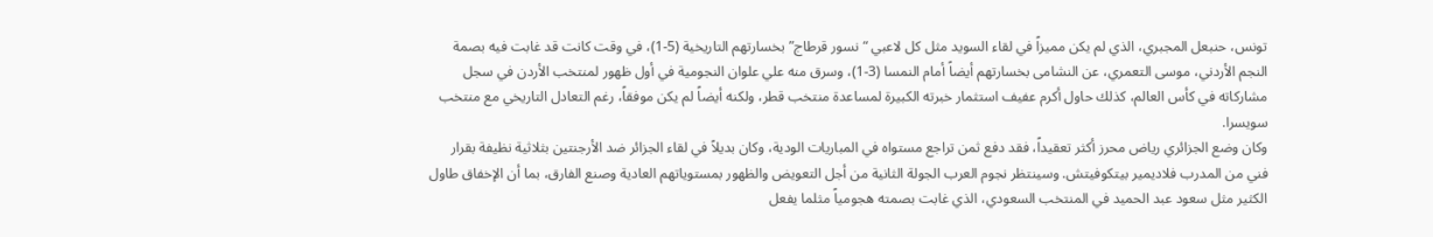تونس، حنبعل المجبري، الذي لم يكن مميزاً في لقاء السويد مثل كل لاعبي “نسور قرطاج” بخسارتهم التاريخية (5-1)، في وقت كانت قد غابت فيه بصمة النجم الأردني، موسى التعمري، عن النشامى بخسارتهم أيضاً أمام النمسا (3-1)، وسرق منه علي علوان النجومية في أول ظهور لمنتخب الأردن في سجل مشاركاته في كأس العالم، كذلك حاول أكرم عفيف استثمار خبرته الكبيرة لمساعدة منتخب قطر، ولكنه أيضاً لم يكن موفقاً، رغم التعادل التاريخي مع منتخب سويسرا.
وكان وضع الجزائري رياض محرز أكثر تعقيداً، فقد دفع ثمن تراجع مستواه في المباريات الودية، وكان بديلاً في لقاء الجزائر ضد الأرجنتين بثلاثية نظيفة بقرار فني من المدرب فلاديمير بيتكوفيتش. وسينتظر نجوم العرب الجولة الثانية من أجل التعويض والظهور بمستوياتهم العادية وصنع الفارق، بما أن الإخفاق طاول الكثير مثل سعود عبد الحميد في المنتخب السعودي، الذي غابت بصمته هجومياً مثلما يفعل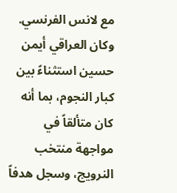مع لانس الفرنسي. وكان العراقي أيمن حسين استثناءً بين كبار النجوم، بما أنه كان متألقاً في مواجهة منتخب النرويج، وسجل هدفاً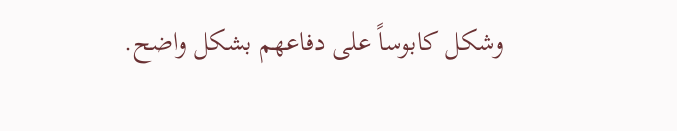وشكل كابوساً على دفاعهم بشكل واضح.